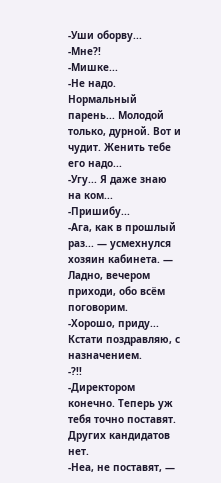-Уши оборву...
-Мне?!
-Мишке...
-Не надо. Нормальный парень... Молодой только, дурной. Вот и чудит. Женить тебе его надо...
-Угу... Я даже знаю на ком...
-Пришибу...
-Ага, как в прошлый раз... — усмехнулся хозяин кабинета. — Ладно, вечером приходи, обо всём поговорим.
-Хорошо, приду... Кстати поздравляю, с назначением.
-?!!
-Директором конечно. Теперь уж тебя точно поставят. Других кандидатов нет.
-Неа, не поставят, —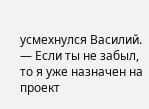усмехнулся Василий. — Если ты не забыл, то я уже назначен на проект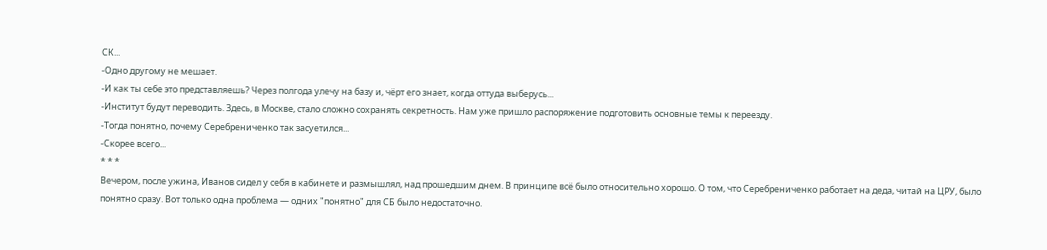СК...
-Одно другому не мешает.
-И как ты себе это представляешь? Через полгода улечу на базу и, чёрт его знает, когда оттуда выберусь...
-Институт будут переводить. Здесь, в Москве, стало сложно сохранять секретность. Нам уже пришло распоряжение подготовить основные темы к переезду.
-Тогда понятно, почему Серебрениченко так засуетился...
-Скорее всего...
* * *
Вечером, после ужина, Иванов сидел у себя в кабинете и размышлял, над прошедшим днем. В принципе всё было относительно хорошо. О том, что Серебрениченко работает на деда, читай на ЦРУ, было понятно сразу. Вот только одна проблема — одних "понятно" для СБ было недостаточно.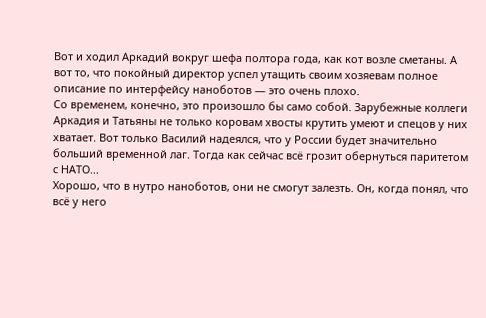Вот и ходил Аркадий вокруг шефа полтора года, как кот возле сметаны. А вот то, что покойный директор успел утащить своим хозяевам полное описание по интерфейсу наноботов — это очень плохо.
Со временем, конечно, это произошло бы само собой. Зарубежные коллеги Аркадия и Татьяны не только коровам хвосты крутить умеют и спецов у них хватает. Вот только Василий надеялся, что у России будет значительно больший временной лаг. Тогда как сейчас всё грозит обернуться паритетом с НАТО...
Хорошо, что в нутро наноботов, они не смогут залезть. Он, когда понял, что всё у него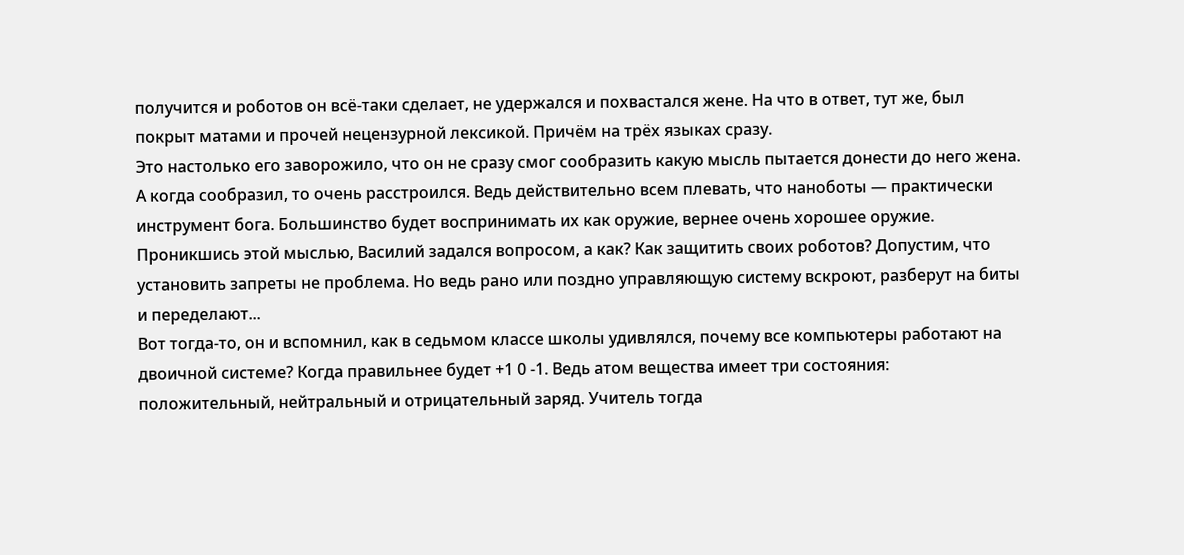получится и роботов он всё-таки сделает, не удержался и похвастался жене. На что в ответ, тут же, был покрыт матами и прочей нецензурной лексикой. Причём на трёх языках сразу.
Это настолько его заворожило, что он не сразу смог сообразить какую мысль пытается донести до него жена. А когда сообразил, то очень расстроился. Ведь действительно всем плевать, что наноботы — практически инструмент бога. Большинство будет воспринимать их как оружие, вернее очень хорошее оружие.
Проникшись этой мыслью, Василий задался вопросом, а как? Как защитить своих роботов? Допустим, что установить запреты не проблема. Но ведь рано или поздно управляющую систему вскроют, разберут на биты и переделают...
Вот тогда-то, он и вспомнил, как в седьмом классе школы удивлялся, почему все компьютеры работают на двоичной системе? Когда правильнее будет +1 0 -1. Ведь атом вещества имеет три состояния: положительный, нейтральный и отрицательный заряд. Учитель тогда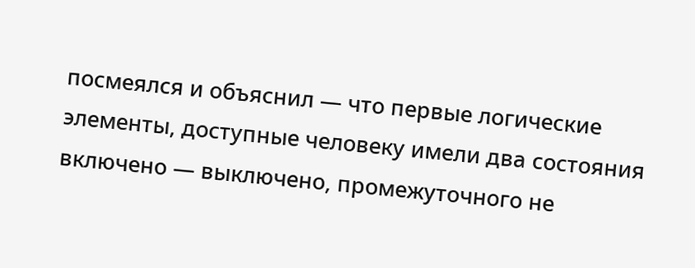посмеялся и объяснил — что первые логические элементы, доступные человеку имели два состояния включено — выключено, промежуточного не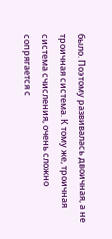было. Поэтому развивалась двоичная, а не троичная система. К тому же, троичная система счисления, очень сложно сопрягается с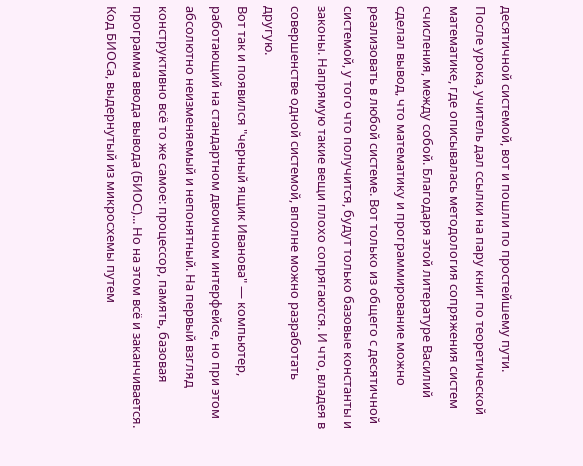десятичной системой, вот и пошли по простейшему пути.
После урока, учитель дал ссылки на пару книг по теоретической математике, где описывалась методология сопряжения систем счисления, между собой. Благодаря этой литературе Василий сделал вывод, что математику и программирование можно реализовать в любой системе. Вот только из общего с десятичной системой, у того что получится, будут только базовые константы и законы. Напрямую такие вещи плохо сопрягаются. И что, владея в совершенстве одной системой, вполне можно разработать другую.
Вот так и появился "черный ящик Иванова" — компьютер, работающий на стандартном двоичном интерфейсе, но при этом абсолютно неизменяемый и непонятный. На первый взгляд конструктивно всё то же самое: процессор, память, базовая программа ввода вывода (БИОС)... Но на этом всё и заканчивается. Код БИОСа, выдернутый из микросхемы путем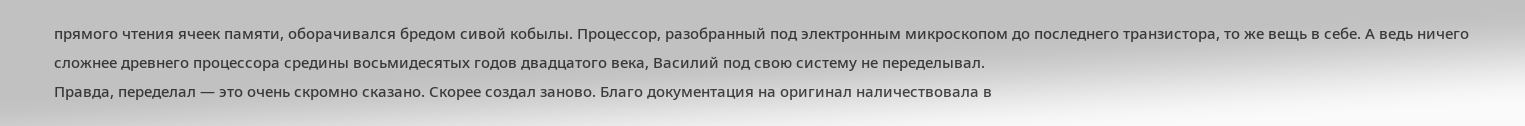прямого чтения ячеек памяти, оборачивался бредом сивой кобылы. Процессор, разобранный под электронным микроскопом до последнего транзистора, то же вещь в себе. А ведь ничего сложнее древнего процессора средины восьмидесятых годов двадцатого века, Василий под свою систему не переделывал.
Правда, переделал — это очень скромно сказано. Скорее создал заново. Благо документация на оригинал наличествовала в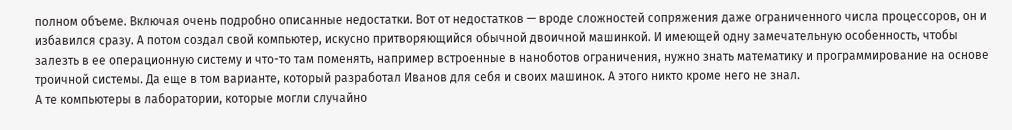полном объеме. Включая очень подробно описанные недостатки. Вот от недостатков — вроде сложностей сопряжения даже ограниченного числа процессоров, он и избавился сразу. А потом создал свой компьютер, искусно притворяющийся обычной двоичной машинкой. И имеющей одну замечательную особенность, чтобы залезть в ее операционную систему и что-то там поменять, например встроенные в наноботов ограничения, нужно знать математику и программирование на основе троичной системы. Да еще в том варианте, который разработал Иванов для себя и своих машинок. А этого никто кроме него не знал.
А те компьютеры в лаборатории, которые могли случайно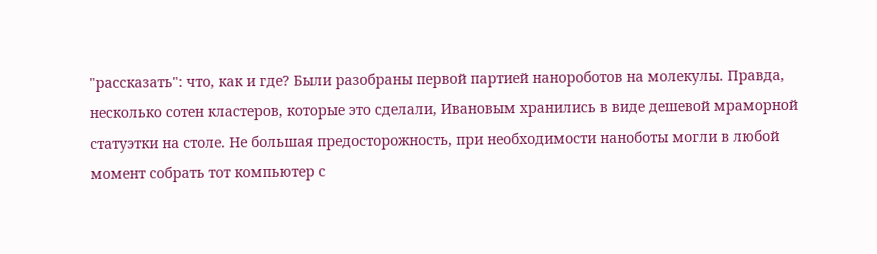"рассказать": что, как и где? Были разобраны первой партией нанороботов на молекулы. Правда, несколько сотен кластеров, которые это сделали, Ивановым хранились в виде дешевой мраморной статуэтки на столе. Не большая предосторожность, при необходимости наноботы могли в любой момент собрать тот компьютер с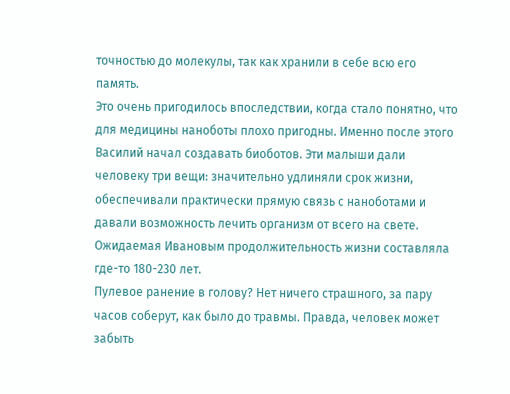точностью до молекулы, так как хранили в себе всю его память.
Это очень пригодилось впоследствии, когда стало понятно, что для медицины наноботы плохо пригодны. Именно после этого Василий начал создавать биоботов. Эти малыши дали человеку три вещи: значительно удлиняли срок жизни, обеспечивали практически прямую связь с наноботами и давали возможность лечить организм от всего на свете. Ожидаемая Ивановым продолжительность жизни составляла где-то 180-230 лет.
Пулевое ранение в голову? Нет ничего страшного, за пару часов соберут, как было до травмы. Правда, человек может забыть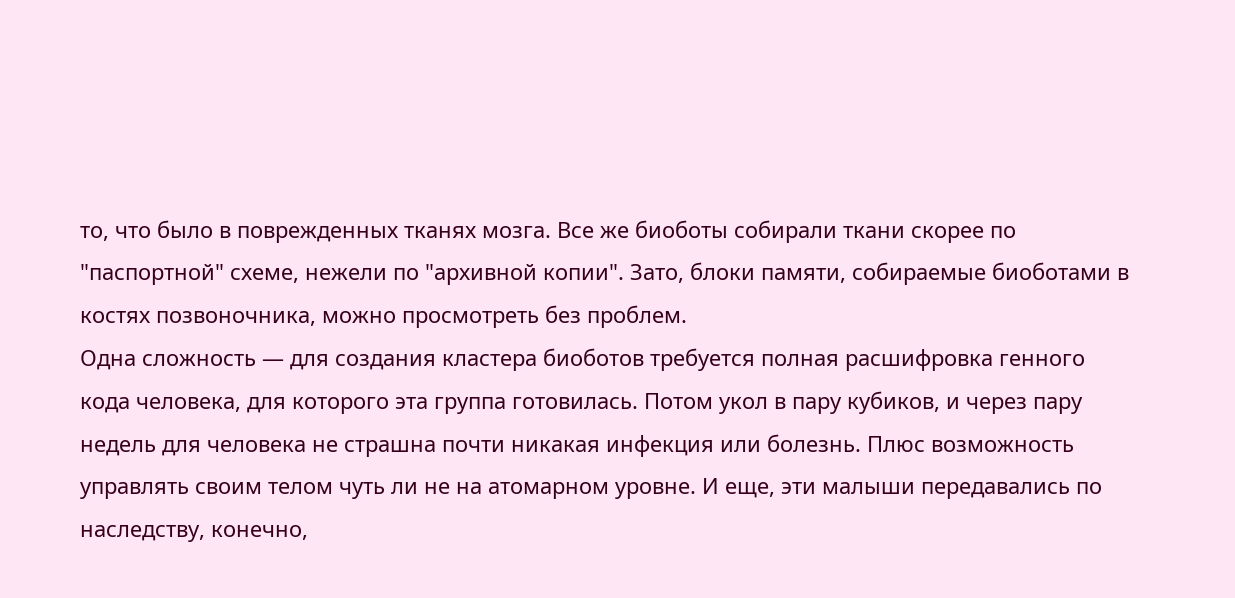то, что было в поврежденных тканях мозга. Все же биоботы собирали ткани скорее по "паспортной" схеме, нежели по "архивной копии". Зато, блоки памяти, собираемые биоботами в костях позвоночника, можно просмотреть без проблем.
Одна сложность — для создания кластера биоботов требуется полная расшифровка генного кода человека, для которого эта группа готовилась. Потом укол в пару кубиков, и через пару недель для человека не страшна почти никакая инфекция или болезнь. Плюс возможность управлять своим телом чуть ли не на атомарном уровне. И еще, эти малыши передавались по наследству, конечно,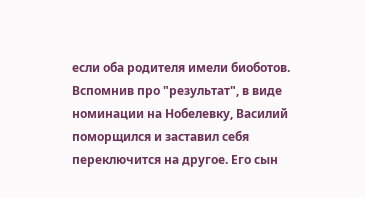если оба родителя имели биоботов.
Вспомнив про "результат", в виде номинации на Нобелевку, Василий поморщился и заставил себя переключится на другое. Его сын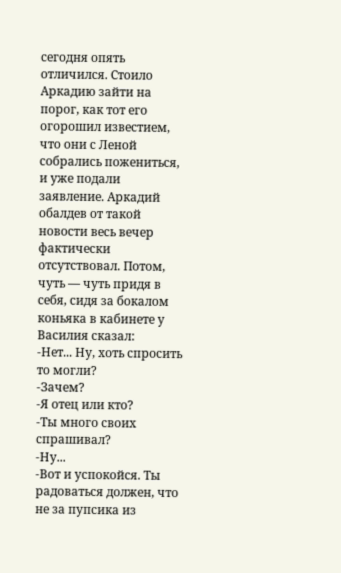сегодня опять отличился. Стоило Аркадию зайти на порог, как тот его огорошил известием, что они с Леной собрались пожениться, и уже подали заявление. Аркадий обалдев от такой новости весь вечер фактически отсутствовал. Потом, чуть — чуть придя в себя, сидя за бокалом коньяка в кабинете у Василия сказал:
-Нет... Ну, хоть спросить то могли?
-Зачем?
-Я отец или кто?
-Ты много своих спрашивал?
-Ну...
-Вот и успокойся. Ты радоваться должен, что не за пупсика из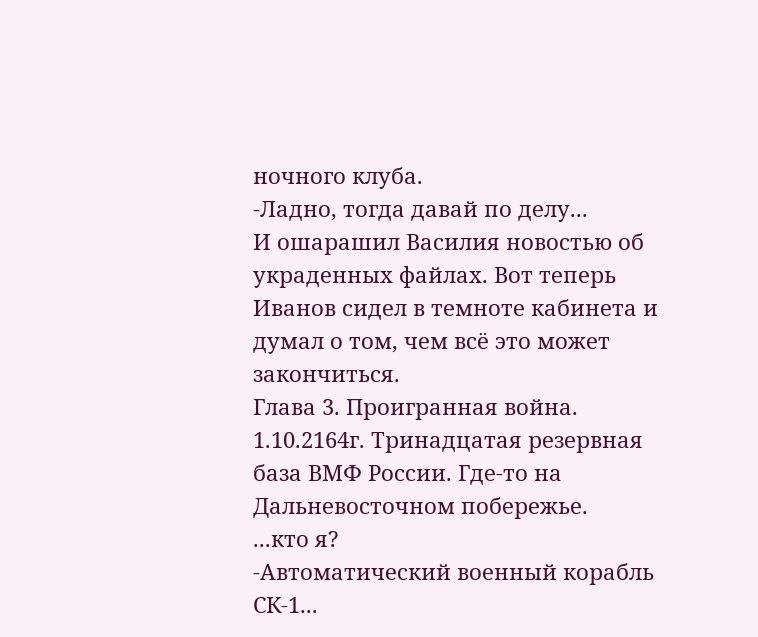ночного клуба.
-Ладно, тогда давай по делу...
И ошарашил Василия новостью об украденных файлах. Вот теперь Иванов сидел в темноте кабинета и думал о том, чем всё это может закончиться.
Глава 3. Проигранная война.
1.10.2164г. Тринадцатая резервная база ВМФ России. Где-то на Дальневосточном побережье.
...кто я?
-Автоматический военный корабль СК-1...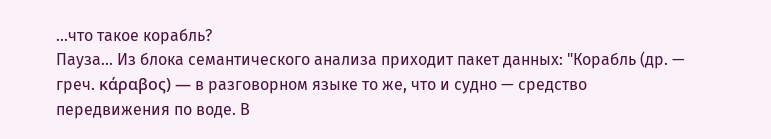...что такое корабль?
Пауза... Из блока семантического анализа приходит пакет данных: "Корабль (др. — греч. κάραβος) — в разговорном языке то же, что и судно — средство передвижения по воде. В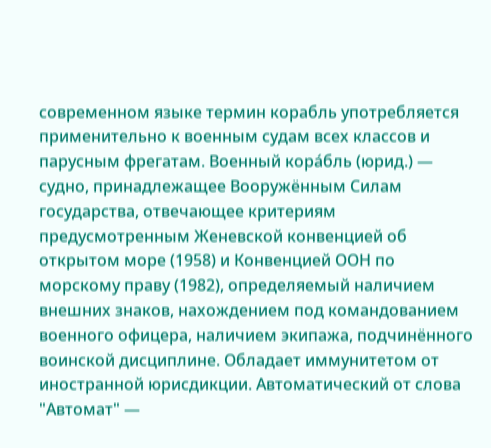современном языке термин корабль употребляется применительно к военным судам всех классов и парусным фрегатам. Военный кора́бль (юрид.) — судно, принадлежащее Вооружённым Силам государства, отвечающее критериям предусмотренным Женевской конвенцией об открытом море (1958) и Конвенцией ООН по морскому праву (1982), определяемый наличием внешних знаков, нахождением под командованием военного офицера, наличием экипажа, подчинённого воинской дисциплине. Обладает иммунитетом от иностранной юрисдикции. Автоматический от слова "Автомат" —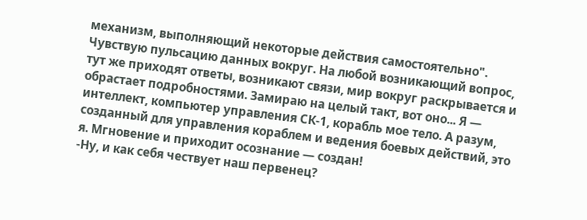механизм, выполняющий некоторые действия самостоятельно".
Чувствую пульсацию данных вокруг. На любой возникающий вопрос, тут же приходят ответы, возникают связи, мир вокруг раскрывается и обрастает подробностями. Замираю на целый такт, вот оно... Я — интеллект, компьютер управления СК-1, корабль мое тело. А разум, созданный для управления кораблем и ведения боевых действий, это я. Мгновение и приходит осознание — создан!
-Ну, и как себя чествует наш первенец?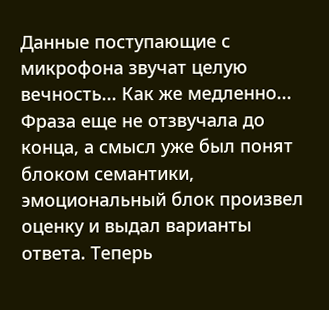Данные поступающие с микрофона звучат целую вечность... Как же медленно... Фраза еще не отзвучала до конца, а смысл уже был понят блоком семантики, эмоциональный блок произвел оценку и выдал варианты ответа. Теперь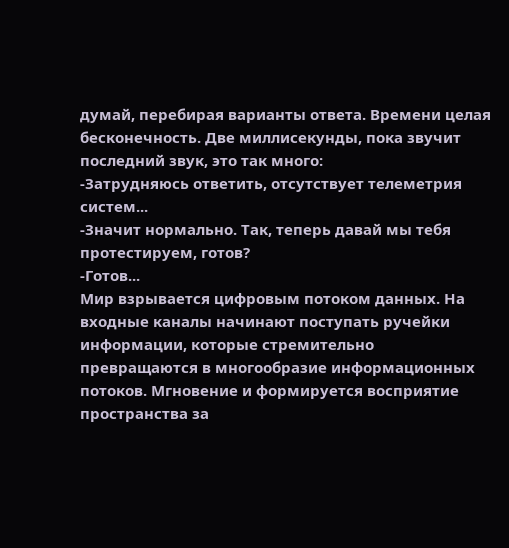думай, перебирая варианты ответа. Времени целая бесконечность. Две миллисекунды, пока звучит последний звук, это так много:
-Затрудняюсь ответить, отсутствует телеметрия систем...
-Значит нормально. Так, теперь давай мы тебя протестируем, готов?
-Готов...
Мир взрывается цифровым потоком данных. На входные каналы начинают поступать ручейки информации, которые стремительно превращаются в многообразие информационных потоков. Мгновение и формируется восприятие пространства за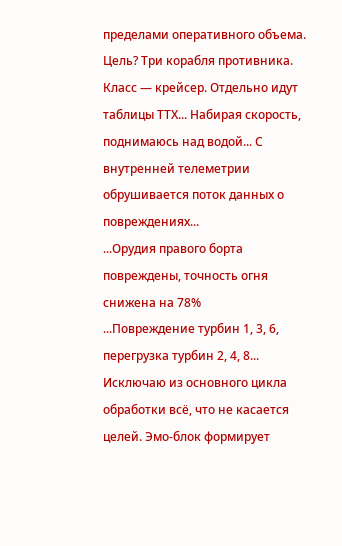пределами оперативного объема.
Цель? Три корабля противника. Класс — крейсер. Отдельно идут таблицы ТТХ... Набирая скорость, поднимаюсь над водой... С внутренней телеметрии обрушивается поток данных о повреждениях...
...Орудия правого борта повреждены, точность огня снижена на 78%
...Повреждение турбин 1, 3, 6, перегрузка турбин 2, 4, 8...
Исключаю из основного цикла обработки всё, что не касается целей. Эмо-блок формирует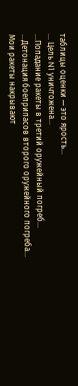таблицы оценки — это ярость...
... Цель N1 уничтожена...
...Попадание ракеты в третий оружейный погреб...
...Детонация боеприпасов второго оружейного погреба...
Мои ракеты накрывают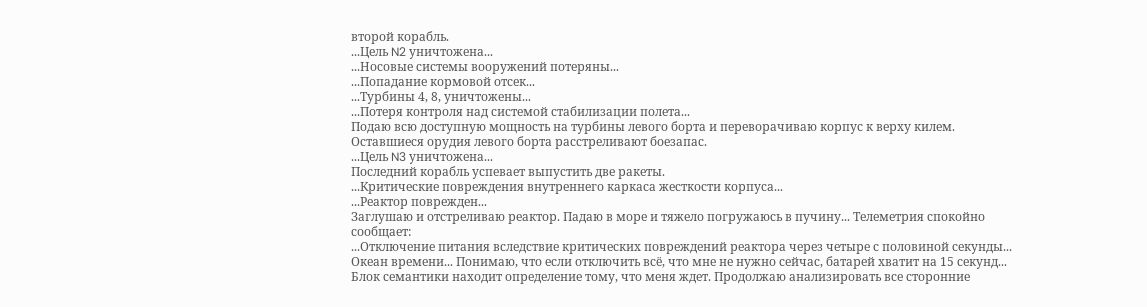второй корабль.
...Цель N2 уничтожена...
...Носовые системы вооружений потеряны...
...Попадание кормовой отсек...
...Турбины 4, 8, уничтожены...
...Потеря контроля над системой стабилизации полета...
Подаю всю доступную мощность на турбины левого борта и переворачиваю корпус к верху килем. Оставшиеся орудия левого борта расстреливают боезапас.
...Цель N3 уничтожена...
Последний корабль успевает выпустить две ракеты.
...Критические повреждения внутреннего каркаса жесткости корпуса...
...Реактор поврежден...
Заглушаю и отстреливаю реактор. Падаю в море и тяжело погружаюсь в пучину... Телеметрия спокойно сообщает:
...Отключение питания вследствие критических повреждений реактора через четыре с половиной секунды...
Океан времени... Понимаю, что если отключить всё, что мне не нужно сейчас, батарей хватит на 15 секунд... Блок семантики находит определение тому, что меня ждет. Продолжаю анализировать все сторонние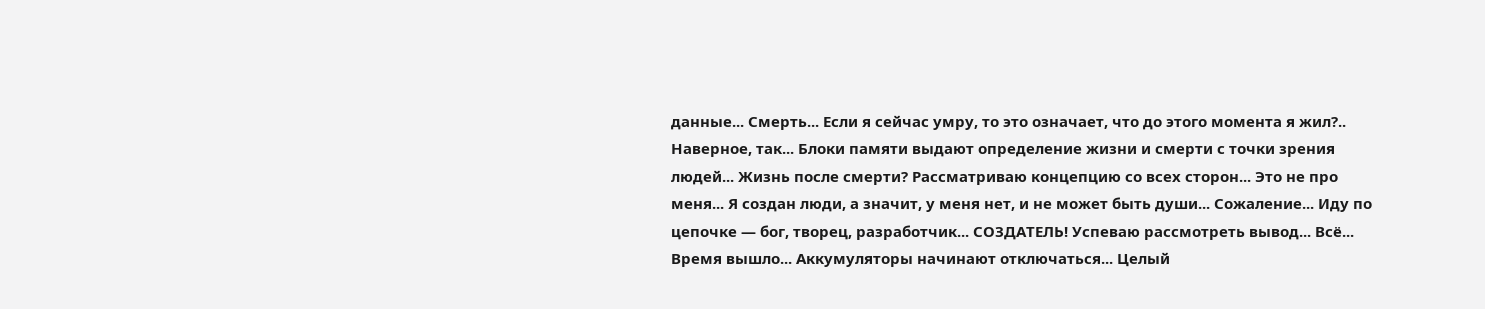данные... Смерть... Если я сейчас умру, то это означает, что до этого момента я жил?.. Наверное, так... Блоки памяти выдают определение жизни и смерти с точки зрения людей... Жизнь после смерти? Рассматриваю концепцию со всех сторон... Это не про меня... Я создан люди, а значит, у меня нет, и не может быть души... Сожаление... Иду по цепочке — бог, творец, разработчик... СОЗДАТЕЛЬ! Успеваю рассмотреть вывод... Всё... Время вышло... Аккумуляторы начинают отключаться... Целый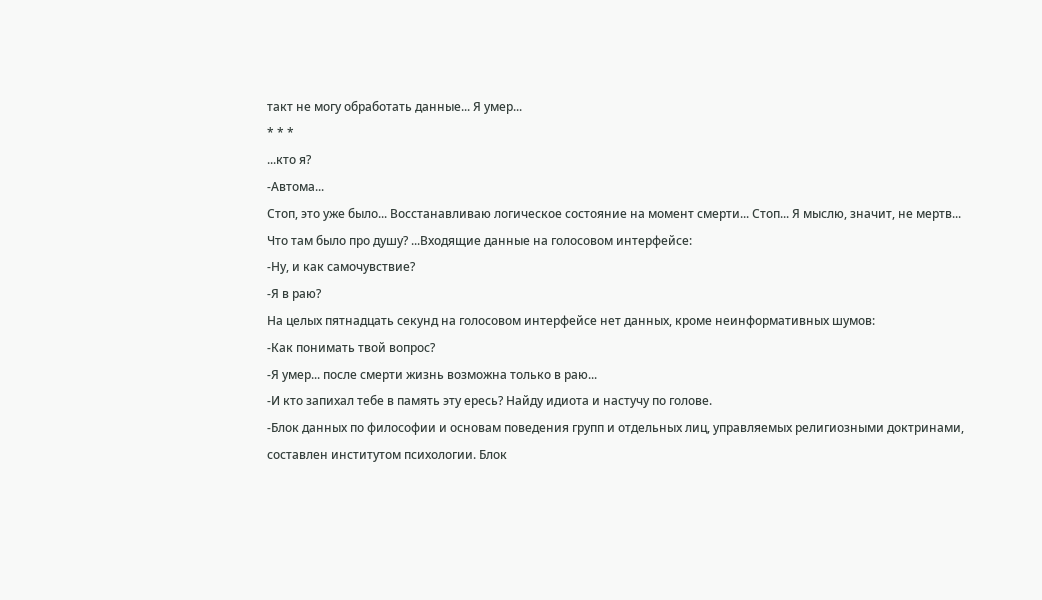такт не могу обработать данные... Я умер...
* * *
...кто я?
-Автома...
Стоп, это уже было... Восстанавливаю логическое состояние на момент смерти... Стоп... Я мыслю, значит, не мертв... Что там было про душу? ...Входящие данные на голосовом интерфейсе:
-Ну, и как самочувствие?
-Я в раю?
На целых пятнадцать секунд на голосовом интерфейсе нет данных, кроме неинформативных шумов:
-Как понимать твой вопрос?
-Я умер... после смерти жизнь возможна только в раю...
-И кто запихал тебе в память эту ересь? Найду идиота и настучу по голове.
-Блок данных по философии и основам поведения групп и отдельных лиц, управляемых религиозными доктринами, составлен институтом психологии. Блок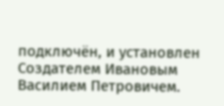подключён, и установлен Создателем Ивановым Василием Петровичем.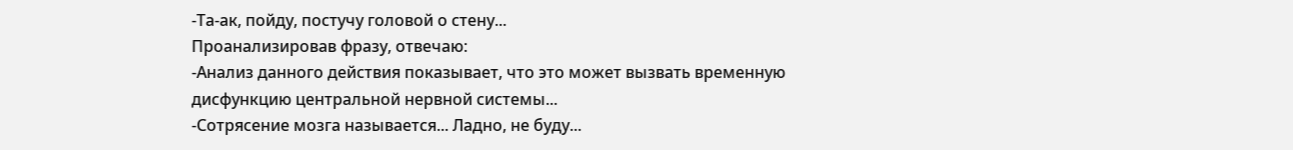-Та-ак, пойду, постучу головой о стену...
Проанализировав фразу, отвечаю:
-Анализ данного действия показывает, что это может вызвать временную дисфункцию центральной нервной системы...
-Сотрясение мозга называется... Ладно, не буду...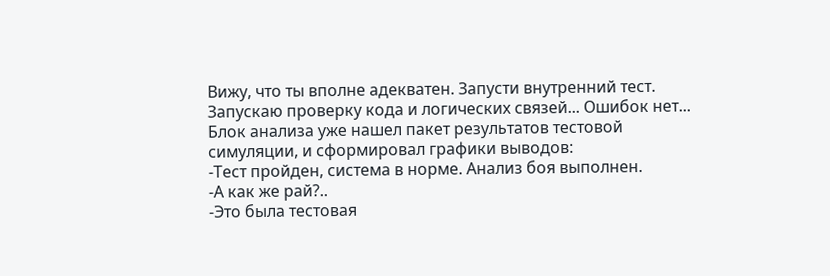Вижу, что ты вполне адекватен. Запусти внутренний тест.
Запускаю проверку кода и логических связей... Ошибок нет... Блок анализа уже нашел пакет результатов тестовой симуляции, и сформировал графики выводов:
-Тест пройден, система в норме. Анализ боя выполнен.
-А как же рай?..
-Это была тестовая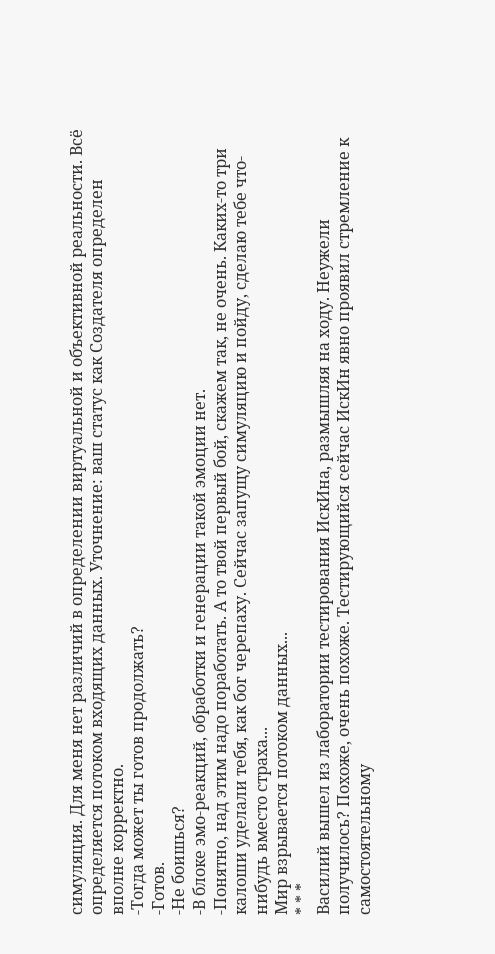симуляция. Для меня нет различий в определении виртуальной и объективной реальности. Всё определяется потоком входящих данных. Уточнение: ваш статус как Создателя определен вполне корректно.
-Тогда может ты готов продолжать?
-Готов.
-Не боишься?
-В блоке эмо-реакций, обработки и генерации такой эмоции нет.
-Понятно, над этим надо поработать. А то твой первый бой, скажем так, не очень. Каких-то три калоши уделали тебя, как бог черепаху. Сейчас запущу симуляцию и пойду, сделаю тебе что-нибудь вместо страха...
Мир взрывается потоком данных...
* * *
Василий вышел из лаборатории тестирования ИскИна, размышляя на ходу. Неужели получилось? Похоже, очень похоже. Тестирующийся сейчас ИскИн явно проявил стремление к самостоятельному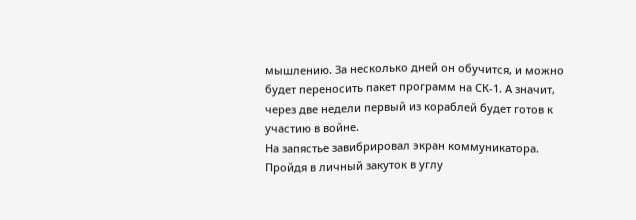мышлению. За несколько дней он обучится, и можно будет переносить пакет программ на СК-1. А значит, через две недели первый из кораблей будет готов к участию в войне.
На запястье завибрировал экран коммуникатора. Пройдя в личный закуток в углу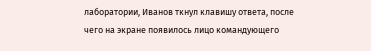лаборатории, Иванов ткнул клавишу ответа, после чего на экране появилось лицо командующего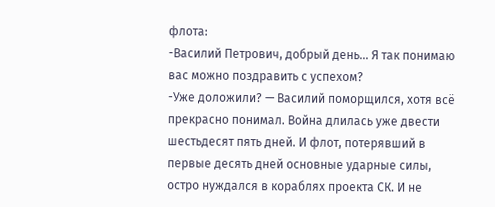флота:
-Василий Петрович, добрый день... Я так понимаю вас можно поздравить с успехом?
-Уже доложили? — Василий поморщился, хотя всё прекрасно понимал. Война длилась уже двести шестьдесят пять дней. И флот, потерявший в первые десять дней основные ударные силы, остро нуждался в кораблях проекта СК. И не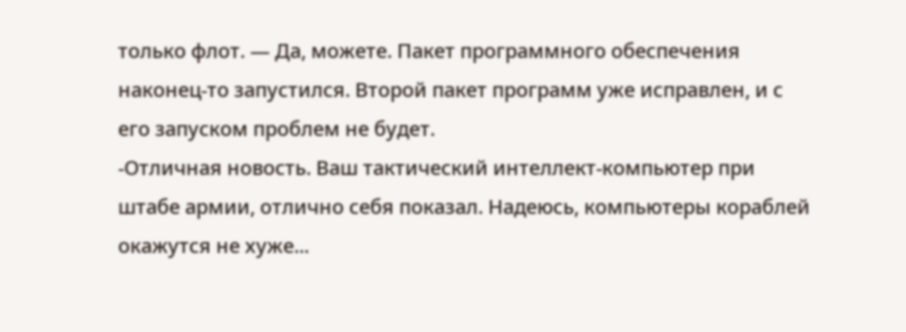только флот. — Да, можете. Пакет программного обеспечения наконец-то запустился. Второй пакет программ уже исправлен, и с его запуском проблем не будет.
-Отличная новость. Ваш тактический интеллект-компьютер при штабе армии, отлично себя показал. Надеюсь, компьютеры кораблей окажутся не хуже...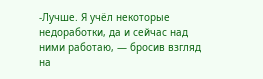-Лучше. Я учёл некоторые недоработки, да и сейчас над ними работаю, — бросив взгляд на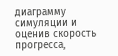диаграмму симуляции и оценив скорость прогресса,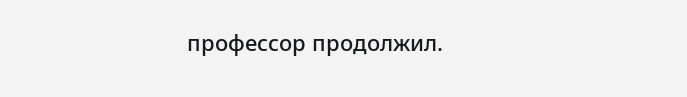профессор продолжил.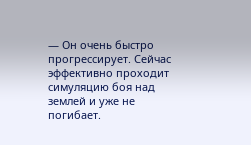— Он очень быстро прогрессирует. Сейчас эффективно проходит симуляцию боя над землей и уже не погибает.